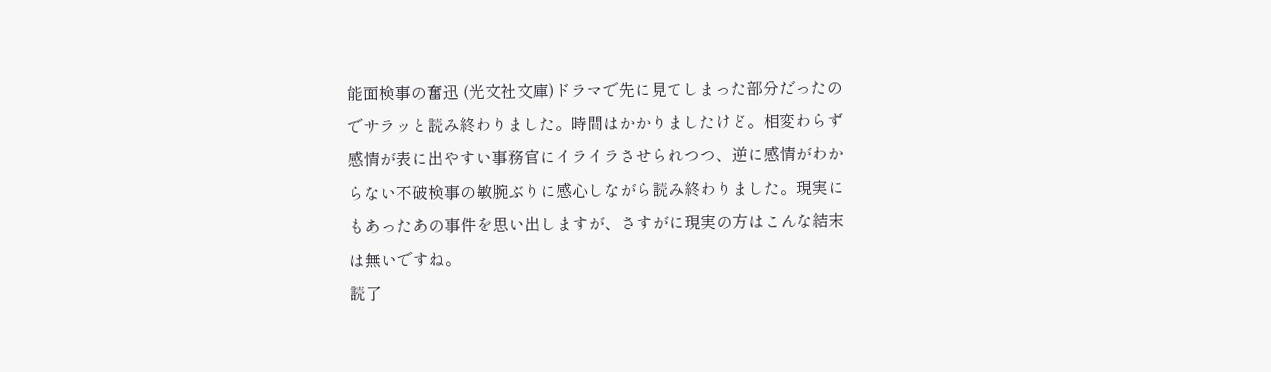能面検事の奮迅 (光文社文庫)ドラマで先に見てしまった部分だったのでサラッと読み終わりました。時間はかかりましたけど。相変わらず感情が表に出やすい事務官にイライラさせられつつ、逆に感情がわからない不破検事の敏腕ぶりに感心しながら読み終わりました。現実にもあったあの事件を思い出しますが、さすがに現実の方はこんな結末は無いですね。
読了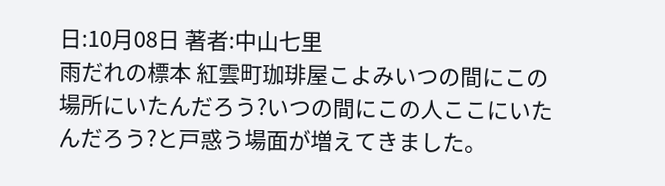日:10月08日 著者:中山七里
雨だれの標本 紅雲町珈琲屋こよみいつの間にこの場所にいたんだろう?いつの間にこの人ここにいたんだろう?と戸惑う場面が増えてきました。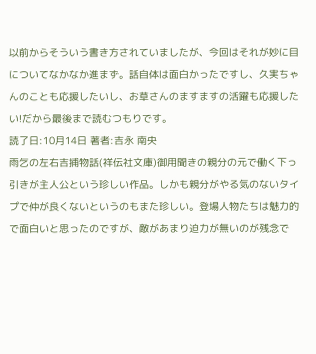以前からそういう書き方されていましたが、今回はそれが妙に目についてなかなか進まず。話自体は面白かったですし、久実ちゃんのことも応援したいし、お草さんのますますの活躍も応援したい!だから最後まで読むつもりです。
読了日:10月14日 著者:吉永 南央
雨乞の左右吉捕物話(祥伝社文庫)御用聞きの親分の元で働く下っ引きが主人公という珍しい作品。しかも親分がやる気のないタイプで仲が良くないというのもまた珍しい。登場人物たちは魅力的で面白いと思ったのですが、敵があまり迫力が無いのが残念で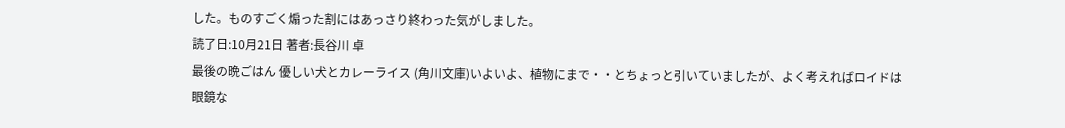した。ものすごく煽った割にはあっさり終わった気がしました。
読了日:10月21日 著者:長谷川 卓
最後の晩ごはん 優しい犬とカレーライス (角川文庫)いよいよ、植物にまで・・とちょっと引いていましたが、よく考えればロイドは眼鏡な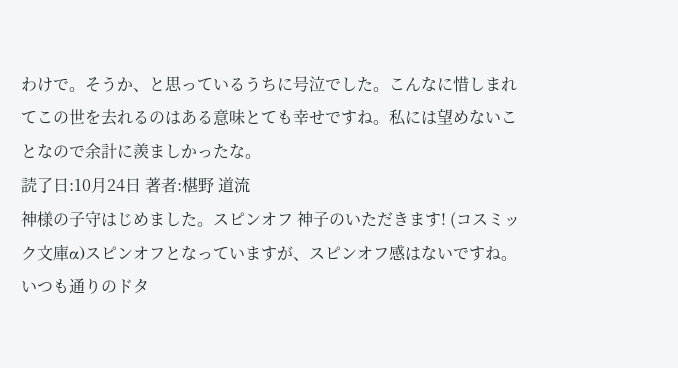わけで。そうか、と思っているうちに号泣でした。こんなに惜しまれてこの世を去れるのはある意味とても幸せですね。私には望めないことなので余計に羨ましかったな。
読了日:10月24日 著者:椹野 道流
神様の子守はじめました。スピンオフ 神子のいただきます! (コスミック文庫α)スピンオフとなっていますが、スピンオフ感はないですね。いつも通りのドタ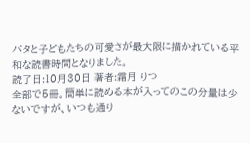バタと子どもたちの可愛さが最大限に描かれている平和な読書時間となりました。
読了日:10月30日 著者:霜月 りつ
全部で5冊。簡単に読める本が入ってのこの分量は少ないですが、いつも通り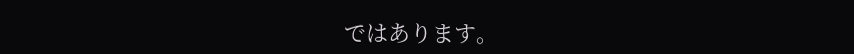ではあります。